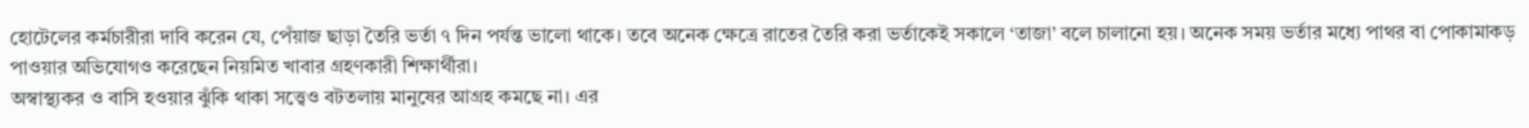হোটেলের কর্মচারীরা দাবি করেন যে, পেঁয়াজ ছাড়া তৈরি ভর্তা ৭ দিন পর্যন্ত ভালো থাকে। তবে অনেক ক্ষেত্রে রাতের তৈরি করা ভর্তাকেই সকালে ‘তাজা’ বলে চালানো হয়। অনেক সময় ভর্তার মধ্যে পাথর বা পোকামাকড় পাওয়ার অভিযোগও করেছেন নিয়মিত খাবার গ্রহণকারী শিক্ষার্থীরা।
অস্বাস্থ্যকর ও বাসি হওয়ার ঝুঁকি থাকা সত্ত্বেও বটতলায় মানুষের আগ্রহ কমছে না। এর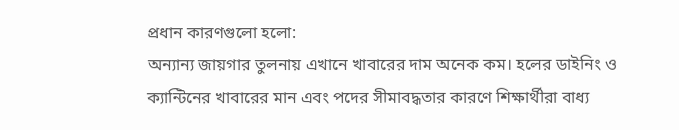প্রধান কারণগুলো হলো:
অন্যান্য জায়গার তুলনায় এখানে খাবারের দাম অনেক কম। হলের ডাইনিং ও ক্যান্টিনের খাবারের মান এবং পদের সীমাবদ্ধতার কারণে শিক্ষার্থীরা বাধ্য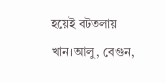হয়েই বটতলায় খান।আলু, বেগুন,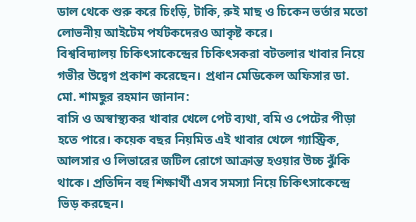ডাল থেকে শুরু করে চিংড়ি, টাকি, রুই মাছ ও চিকেন ভর্তার মতো লোভনীয় আইটেম পর্যটকদেরও আকৃষ্ট করে।
বিশ্ববিদ্যালয় চিকিৎসাকেন্দ্রের চিকিৎসকরা বটতলার খাবার নিয়ে গভীর উদ্বেগ প্রকাশ করেছেন। প্রধান মেডিকেল অফিসার ডা. মো. শামছুর রহমান জানান:
বাসি ও অস্বাস্থ্যকর খাবার খেলে পেট ব্যথা, বমি ও পেটের পীড়া হতে পারে। কয়েক বছর নিয়মিত এই খাবার খেলে গ্যাস্ট্রিক, আলসার ও লিভারের জটিল রোগে আক্রান্ত হওয়ার উচ্চ ঝুঁকি থাকে। প্রতিদিন বহু শিক্ষার্থী এসব সমস্যা নিয়ে চিকিৎসাকেন্দ্রে ভিড় করছেন।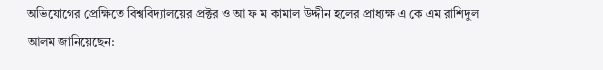অভিযোগের প্রেক্ষিতে বিশ্ববিদ্যালয়ের প্রক্টর ও আ ফ ম কামাল উদ্দীন হলের প্রাধ্যক্ষ এ কে এম রাশিদুল আলম জানিয়েছেন: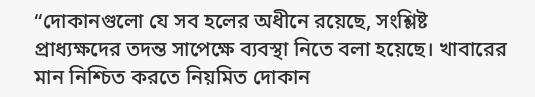“দোকানগুলো যে সব হলের অধীনে রয়েছে, সংশ্লিষ্ট প্রাধ্যক্ষদের তদন্ত সাপেক্ষে ব্যবস্থা নিতে বলা হয়েছে। খাবারের মান নিশ্চিত করতে নিয়মিত দোকান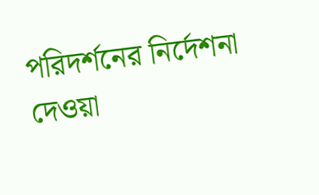পরিদর্শনের নির্দেশনা দেওয়া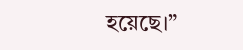হয়েছে।”